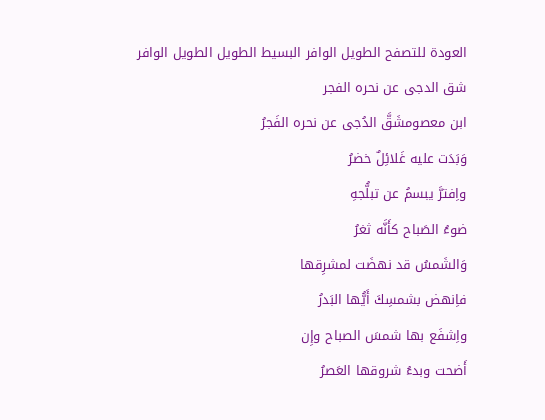العودة للتصفح الطويل الوافر البسيط الطويل الطويل الوافر
شق الدجى عن نحره الفجر
ابن معصومشَقَّ الدُجى عن نحره الفَجرُ
وَبَدَت عليه غَلائِلٌ خضرُ
واِفترَّ يبسمُ عن تبلُّجهِ
ضوءُ الصَباح كأَنَّه ثغرُ
وَالشَمسُ قد نهضَت لمشرِقها
فاِنهض بشمسِكَ أَيُّها البَدرُ
واِشفَع بها شمسَ الصباح وإِن
أَضحت وبدءُ شروقها العَصرُ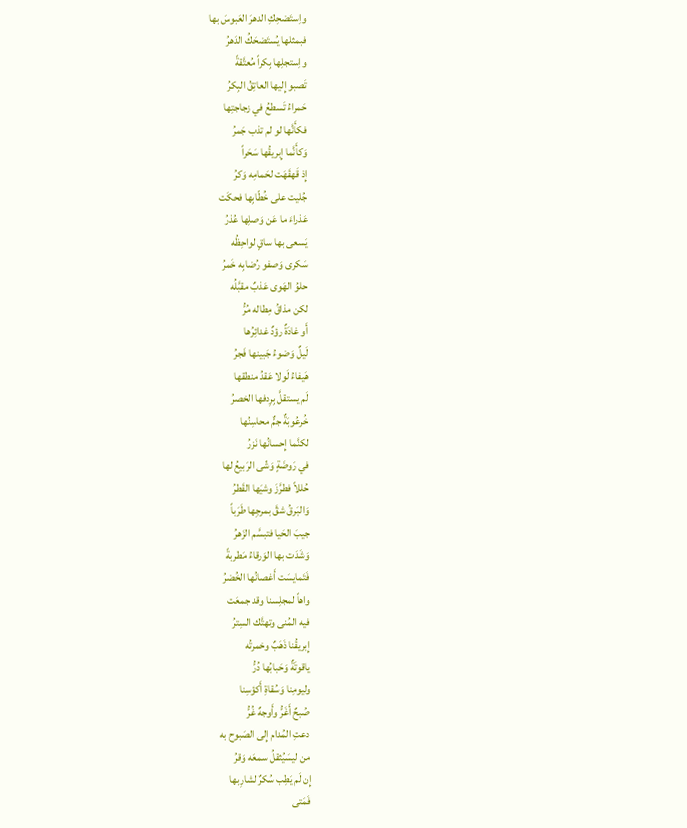واِستَضحِكِ الدهرَ العَبوسَ بها
فبمثلها يُستَضحَكُ الدَهرُ
واِستجلِها بِكراً مُعتَّقةً
تَصبو إِليها العاتِقُ البِكرُ
حَمراءُ تَسطعُ في زجاجتِها
فكأَنَّها لو لم تذب جَمرُ
وَكأَنَّما إِبريقُها سَحَراً
إِذ قَهقَهَت لحَمامِه وَكرُ
جُليت على خُطّابِها فحكَت
عَذراءَ ما عَن وَصلِها عُذرُ
يَسعى بها ساقٍ لواحِظُه
سَكرى وَصفو رُضابِه خَمرُ
حلوُ الهَوى عَذبٌ مقبَّلُه
لكن مذاقُ مِطاله مُرُّ
أَو غادَةٌ رؤدٌ غدائِرُها
لَيلٌ وَضوءُ جَبينها فَجرُ
هَيفاءُ لَولا عَقدُ منطقها
لَم يستقلَّ بِرِدفها الخصرُ
خُرعُوبَةٌ جمٌّ محاسِنُها
لكنَّما إِحسانُها نَزرُ
في رَوضَةٍ وَشّى الرَبيعُ لها
حُللاً فطرَّزَ وشيَها القَطرُ
وَالبَرقُ شقَّ بمرجِها طَرَباً
جيبَ الحَيا فتبسَّم الزَهرُ
وَشَدَت بها الوَرقاءُ مَطربةً
فَتَمايسَت أَغصانُها الخُضرُ
واهاً لمجلِسنا وقد جمعَت
فيه المُنى وتهتَّك السِترُ
إِبريقُنا ذَهَبٌ وخمرتُه
ياقوتَةٌ وَحَبابُها دُرُّ
وليومِنا وَسُقاةِ أَكؤسِنا
صُبحٌ أَغَرُّ وأَوجهٌ غُرُّ
دعتِ المُدام إِلى الصَبوح به
من ليسَيُثقلُ سمعَه وَقرُ
إِن لَم يَطِب سُكرٌ لشارِبها
فَمَتى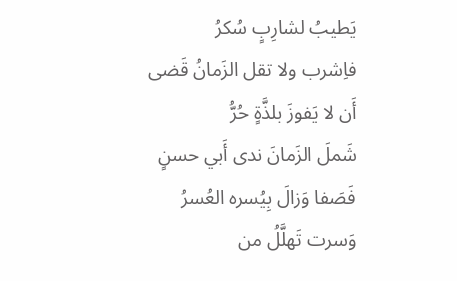يَطيبُ لشارِبٍ سُكرُ
فاِشرب ولا تقل الزَمانُ قَضى
أَن لا يَفوزَ بلذَّةٍ حُرُّ
شَملَ الزَمانَ ندى أَبي حسنٍ
فَصَفا وَزالَ بِيُسره العُسرُ
وَسرت تَهلَّلُ من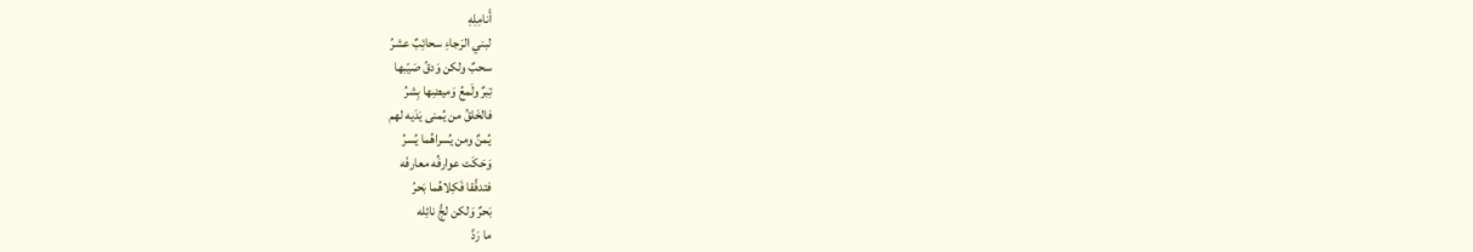أَنامِلِهِ
لبني الرَجاءِ سحائِبٌ عشرُ
سحبٌ ولكن وَدقُ صَيّبها
تِبرٌ ولَمعُ وَميضِها بِشرُ
فالخَلقُ من يُمنى يَدَيه لهم
يُمنٌ ومن يُسراهُما يُسرُ
وَحَكَت عوارفُه معارفَه
فتدفَّقا فَكِلاهُما بَحرُ
بَحرٌ وَلكن لجُّ نائِله
ما رَدَّ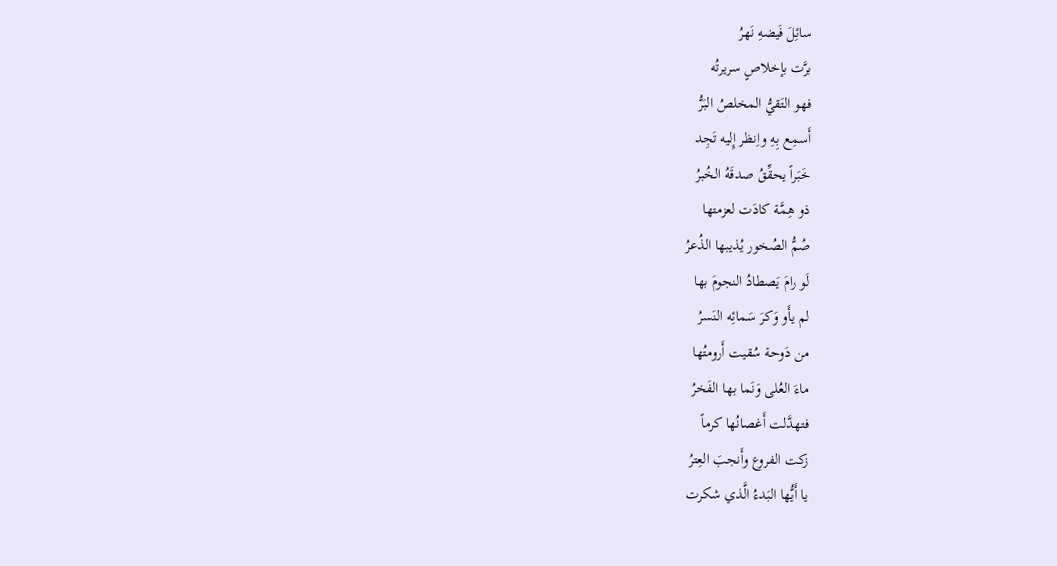سائِلَ فَيضهِ نَهرُ
برَّت بإخلاصٍ سريرتُه
فهو التَقيُّ المخلصُ البَرُّ
أَسمِع بِهِ واِنظر إِليه تَجِد
خَبَراً يحقِّقُ صدقَهُ الخُبرُ
ذو هِمَّة كادَت لعزمتها
صُمُّ الصُخور يُذيبها الذُعرُ
لَو رامَ يَصطادُ النجومَ بها
لم يأَو وَكرَ سَمائِه النَسرُ
من دَوحة سُقيت أَرومتُها
ماءَ العُلى وَنَما بها الفَخرُ
فتهدَّلت أَغصانُها كرماً
زكت الفروع وأَنجبَ العِترُ
يا أَيُّها البَدءُ الَّذي شكرت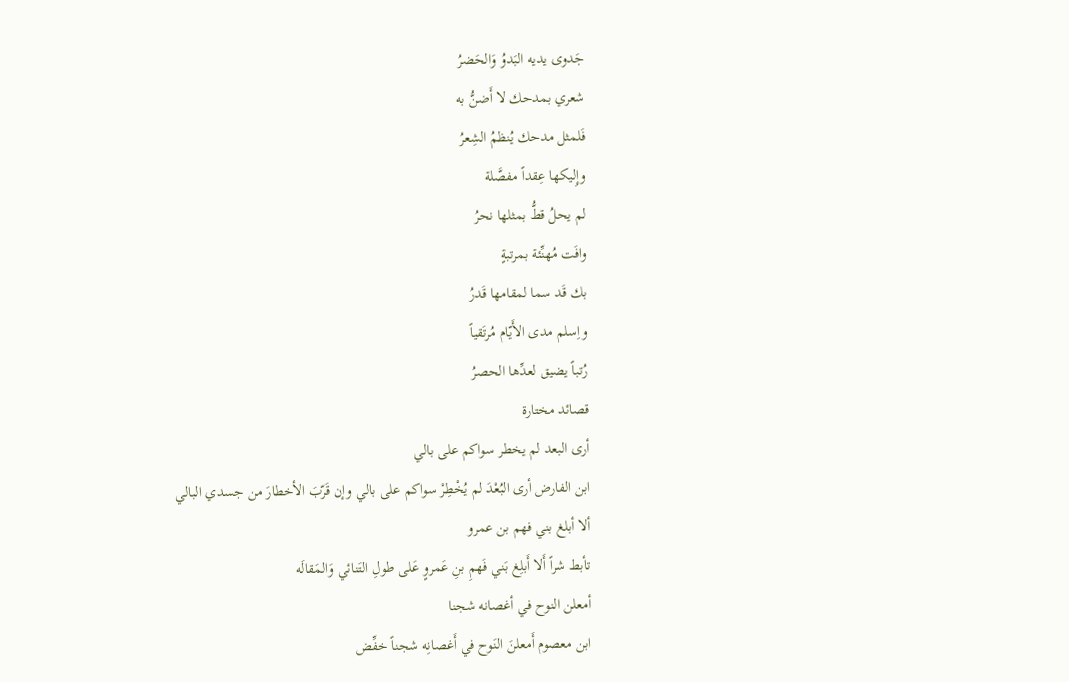جَدوى يديه البَدوُ وَالحَضرُ
شعري بمدحك لا أَضنُّ به
فَلمثل مدحك يُنظمُ الشِعرُ
وإِليكها عِقداً مفصَّلة
لم يحلُ قطُّ بمثلها نحرُ
وافَت مُهنِّئة بمرتبةٍ
بك قَد سما لمقامها قَدرُ
واِسلم مدى الأَيّام مُرتَقياً
رُتباً يضيق لعدِّها الحصرُ
قصائد مختارة
أرى البعد لم يخطر سواكم على بالي
ابن الفارض أرى البُعْدَ لم يُخْطِرْ سواكم على بالي وإن قَرّبَ الأخطارَ من جسدي البالي
ألا أبلغ بني فهم بن عمرو
تأبط شراً أَلا أَبلِغ بَني فَهمِ بنِ عَمروٍ عَلى طولِ التَنائي وَالمَقالَه
أمعلن النوح في أغصانه شجنا
ابن معصوم أَمعلنَ النَوح في أَغصانِه شجناً خفِّض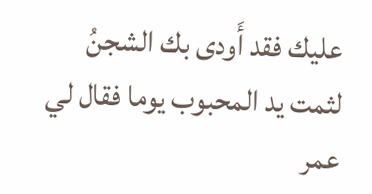عليك فقد أَودى بك الشجنُ
لثمت يد المحبوب يوما فقال لي
عمر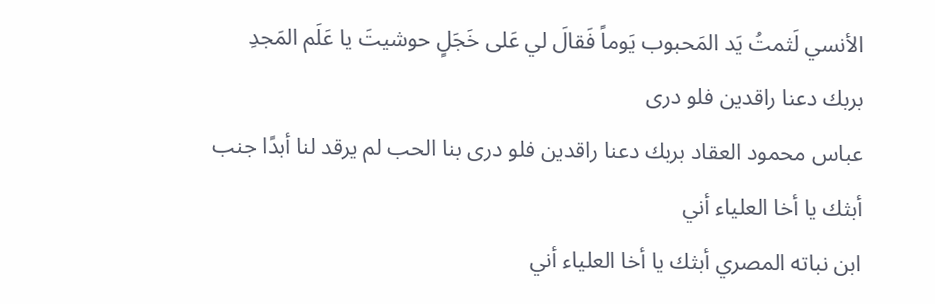الأنسي لَثمتُ يَد المَحبوب يَوماً فَقالَ لي عَلى خَجَلٍ حوشيتَ يا عَلَم المَجدِ
بربك دعنا راقدين فلو درى
عباس محمود العقاد بربك دعنا راقدين فلو درى بنا الحب لم يرقد لنا أبدًا جنب
أبثك يا أخا العلياء أني
ابن نباته المصري أبثك يا أخا العلياء أني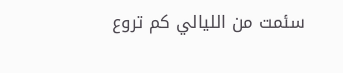سئمت من الليالي كم تروع